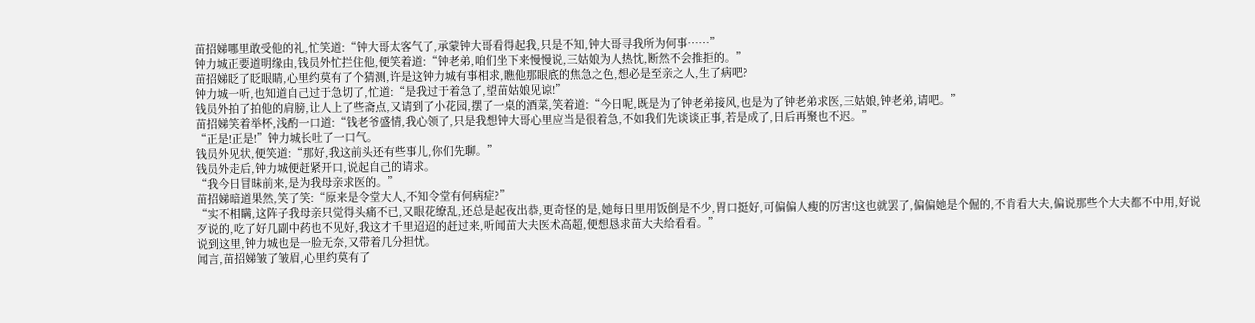苗招娣哪里敢受他的礼,忙笑道:“钟大哥太客气了,承蒙钟大哥看得起我,只是不知,钟大哥寻我所为何事……”
钟力城正要道明缘由,钱员外忙拦住他,便笑着道:“钟老弟,咱们坐下来慢慢说,三姑娘为人热忱,断然不会推拒的。”
苗招娣眨了眨眼睛,心里约莫有了个猜测,许是这钟力城有事相求,瞧他那眼底的焦急之色,想必是至亲之人,生了病吧?
钟力城一听,也知道自己过于急切了,忙道:“是我过于着急了,望苗姑娘见谅!”
钱员外拍了拍他的肩膀,让人上了些斋点,又请到了小花园,摆了一桌的酒菜,笑着道:“今日呢,既是为了钟老弟接风,也是为了钟老弟求医,三姑娘,钟老弟,请吧。”
苗招娣笑着举杯,浅酌一口道:“钱老爷盛情,我心领了,只是我想钟大哥心里应当是很着急,不如我们先谈谈正事,若是成了,日后再聚也不迟。”
“正是!正是!”钟力城长吐了一口气。
钱员外见状,便笑道:“那好,我这前头还有些事儿,你们先聊。”
钱员外走后,钟力城便赶紧开口,说起自己的请求。
“我今日冒昧前来,是为我母亲求医的。”
苗招娣暗道果然,笑了笑:“原来是令堂大人,不知令堂有何病症?”
“实不相瞒,这阵子我母亲只觉得头痛不已,又眼花缭乱,还总是起夜出恭,更奇怪的是,她每日里用饭倒是不少,胃口挺好,可偏偏人瘦的厉害!这也就罢了,偏偏她是个倔的,不肯看大夫,偏说那些个大夫都不中用,好说歹说的,吃了好几副中药也不见好,我这才千里迢迢的赶过来,听闻苗大夫医术高超,便想恳求苗大夫给看看。”
说到这里,钟力城也是一脸无奈,又带着几分担忧。
闻言,苗招娣皱了皱眉,心里约莫有了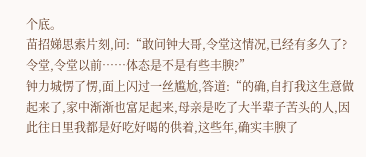个底。
苗招娣思索片刻,问:“敢问钟大哥,令堂这情况,已经有多久了?令堂,令堂以前……体态是不是有些丰腴?”
钟力城愣了愣,面上闪过一丝尴尬,答道:“的确,自打我这生意做起来了,家中渐渐也富足起来,母亲是吃了大半辈子苦头的人,因此往日里我都是好吃好喝的供着,这些年,确实丰腴了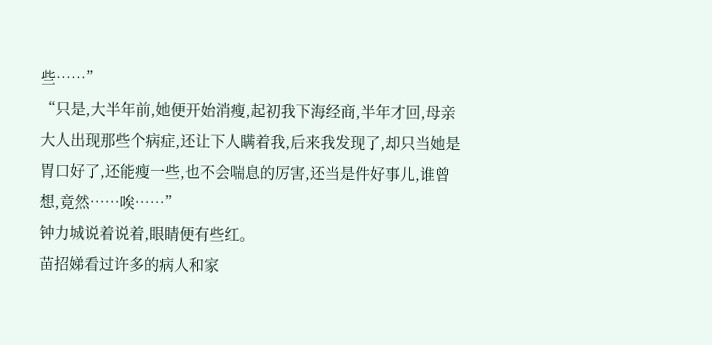些……”
“只是,大半年前,她便开始消瘦,起初我下海经商,半年才回,母亲大人出现那些个病症,还让下人瞒着我,后来我发现了,却只当她是胃口好了,还能瘦一些,也不会喘息的厉害,还当是件好事儿,谁曾想,竟然……唉……”
钟力城说着说着,眼睛便有些红。
苗招娣看过许多的病人和家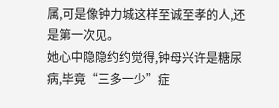属,可是像钟力城这样至诚至孝的人,还是第一次见。
她心中隐隐约约觉得,钟母兴许是糖尿病,毕竟“三多一少”症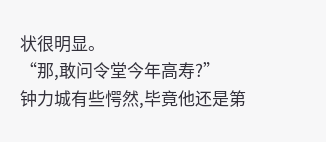状很明显。
“那,敢问令堂今年高寿?”
钟力城有些愕然,毕竟他还是第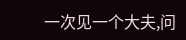一次见一个大夫,问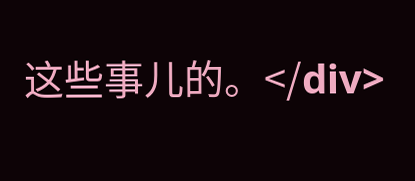这些事儿的。</div>